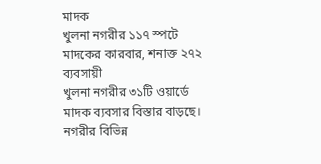মাদক
খুলনা নগরীর ১১৭ স্পটে মাদকের কারবার, শনাক্ত ২৭২ ব্যবসায়ী
খুলনা নগরীর ৩১টি ওয়ার্ডে মাদক ব্যবসার বিস্তার বাড়ছে। নগরীর বিভিন্ন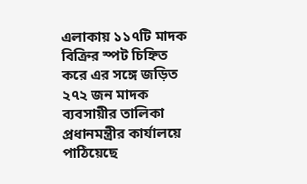এলাকায় ১১৭টি মাদক বিক্রির স্পট চিহ্নিত করে এর সঙ্গে জড়িত ২৭২ জন মাদক ব্যবসায়ীর তালিকা প্রধানমন্ত্রীর কার্যালয়ে পাঠিয়েছে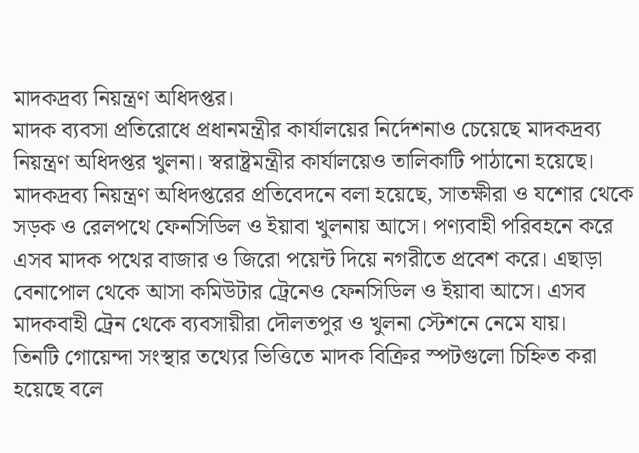মাদকদ্রব্য নিয়ন্ত্রণ অধিদপ্তর।
মাদক ব্যবসা প্রতিরোধে প্রধানমন্ত্রীর কার্যালয়ের নির্দেশনাও চেয়েছে মাদকদ্রব্য নিয়ন্ত্রণ অধিদপ্তর খুলনা। স্বরাষ্ট্রমন্ত্রীর কার্যালয়েও তালিকাটি পাঠানো হয়েছে।
মাদকদ্রব্য নিয়ন্ত্রণ অধিদপ্তরের প্রতিবেদনে বলা হয়েছে, সাতক্ষীরা ও যশোর থেকে সড়ক ও রেলপথে ফেনসিডিল ও ইয়াবা খুলনায় আসে। পণ্যবাহী পরিবহনে করে এসব মাদক পথের বাজার ও জিরো পয়েন্ট দিয়ে নগরীতে প্রবেশ করে। এছাড়া বেনাপোল থেকে আসা কমিউটার ট্রেনেও ফেনসিডিল ও ইয়াবা আসে। এসব মাদকবাহী ট্রেন থেকে ব্যবসায়ীরা দৌলতপুর ও খুলনা স্টেশনে নেমে যায়।
তিনটি গোয়েন্দা সংস্থার তথ্যের ভিত্তিতে মাদক বিক্রির স্পটগুলো চিহ্নিত করা হয়েছে বলে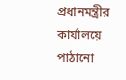প্রধানমন্ত্রীর কার্যালয়ে পাঠানো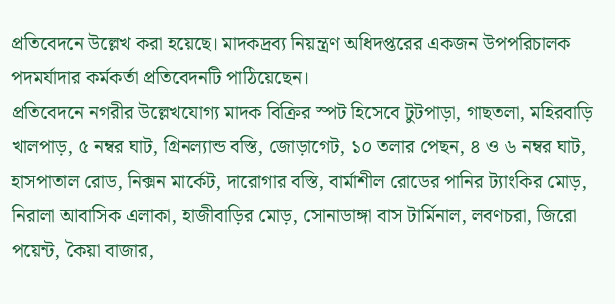প্রতিবেদনে উল্লেখ করা হয়েছে। মাদকদ্রব্য নিয়ন্ত্রণ অধিদপ্তরের একজন উপপরিচালক পদমর্যাদার কর্মকর্তা প্রতিবেদনটি পাঠিয়েছেন।
প্রতিবেদনে নগরীর উল্লেখযোগ্য মাদক বিক্রির স্পট হিসেবে টুটপাড়া, গাছতলা, মহিরবাড়ি খালপাড়, ৫ নম্বর ঘাট, গ্রিনল্যান্ড বস্তি, জোড়াগেট, ১০ তলার পেছন, ৪ ও ৬ নম্বর ঘাট, হাসপাতাল রোড, নিক্সন মার্কেট, দারোগার বস্তি, বার্মাশীল রোডের পানির ট্যাংকির মোড়, নিরালা আবাসিক এলাকা, হাজীবাড়ির মোড়, সোনাডাঙ্গা বাস টার্মিনাল, লবণচরা, জিরো পয়েন্ট, কৈয়া বাজার,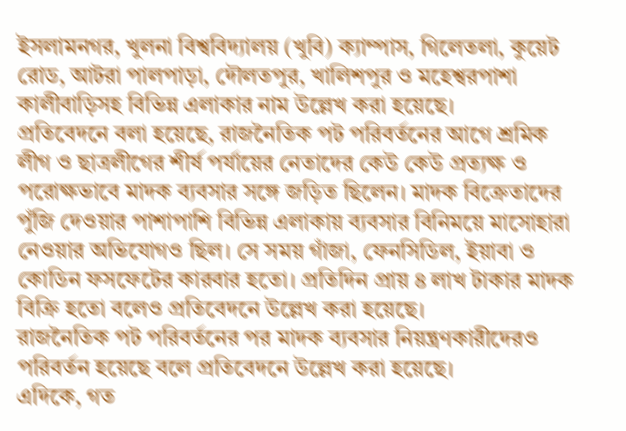ইসলামনগর, খুলনা বিশ্ববিদ্যালয় (খুবি) ক্যাম্পাস, গিলেতলা, কুয়েট রোড, আটরা পালপাড়া, দৌলতপুর, খালিশপুর ও মহেশ্বরপাশা কালীবাড়িসহ বিভিন্ন এলাকার নাম উল্লেখ করা হয়েছে।
প্রতিবেদনে বলা হয়েছে, রাজনৈতিক পট পরিবর্তনের আগে শ্রমিক লীগ ও ছাত্রলীগের শীর্ষ পর্যায়ের নেতাদের কেউ কেউ প্রত্যক্ষ ও পরোক্ষভাবে মাদক ব্যবসার সঙ্গে জড়িত ছিলেন। মাদক বিক্রেতাদের পুঁজি দেওয়ার পাশাপাশি বিভিন্ন এলাকায় ব্যবসার বিনিময়ে মাসোহারা নেওয়ার অভিযোগও ছিল। সে সময় গাঁজা, ফেনসিডিল, ইয়াবা ও কোডিন ফসফেটের কারবার হতো। প্রতিদিন প্রায় ৪ লাখ টাকার মাদক বিক্রি হতো বলেও প্রতিবেদনে উল্লেখ করা হয়েছে।
রাজনৈতিক পট পরিবর্তনের পর মাদক ব্যবসার নিয়ন্ত্রণকারীদেরও পরিবর্তন হয়েছে বলে প্রতিবেদনে উল্লেখ করা হয়েছে।
এদিকে, গত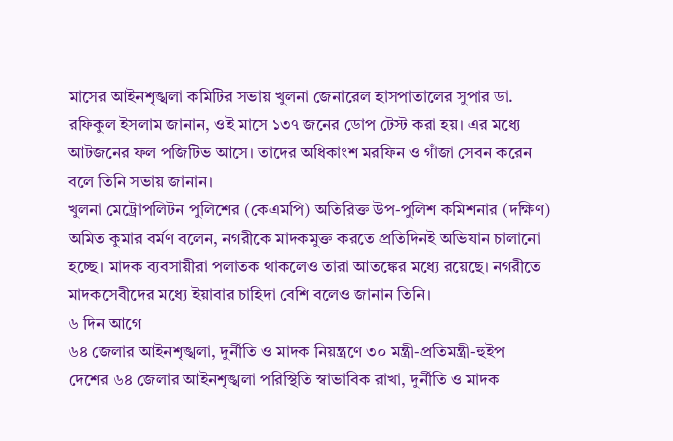মাসের আইনশৃঙ্খলা কমিটির সভায় খুলনা জেনারেল হাসপাতালের সুপার ডা. রফিকুল ইসলাম জানান, ওই মাসে ১৩৭ জনের ডোপ টেস্ট করা হয়। এর মধ্যে আটজনের ফল পজিটিভ আসে। তাদের অধিকাংশ মরফিন ও গাঁজা সেবন করেন বলে তিনি সভায় জানান।
খুলনা মেট্রোপলিটন পুলিশের (কেএমপি) অতিরিক্ত উপ-পুলিশ কমিশনার (দক্ষিণ) অমিত কুমার বর্মণ বলেন, নগরীকে মাদকমুক্ত করতে প্রতিদিনই অভিযান চালানো হচ্ছে। মাদক ব্যবসায়ীরা পলাতক থাকলেও তারা আতঙ্কের মধ্যে রয়েছে। নগরীতে মাদকসেবীদের মধ্যে ইয়াবার চাহিদা বেশি বলেও জানান তিনি।
৬ দিন আগে
৬৪ জেলার আইনশৃঙ্খলা, দুর্নীতি ও মাদক নিয়ন্ত্রণে ৩০ মন্ত্রী-প্রতিমন্ত্রী-হুইপ
দেশের ৬৪ জেলার আইনশৃঙ্খলা পরিস্থিতি স্বাভাবিক রাখা, দুর্নীতি ও মাদক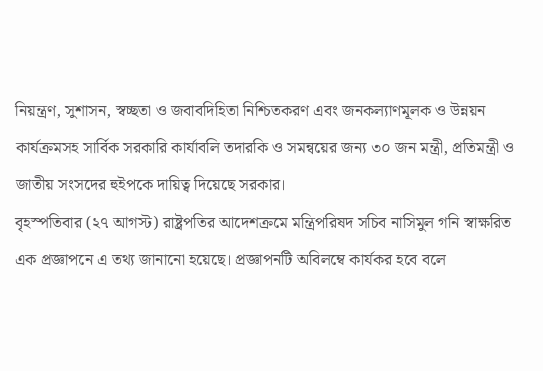নিয়ন্ত্রণ, সুশাসন, স্বচ্ছতা ও জবাবদিহিতা নিশ্চিতকরণ এবং জনকল্যাণমূলক ও উন্নয়ন কার্যক্রমসহ সার্বিক সরকারি কার্যাবলি তদারকি ও সমন্বয়ের জন্য ৩০ জন মন্ত্রী, প্রতিমন্ত্রী ও জাতীয় সংসদের হুইপকে দায়িত্ব দিয়েছে সরকার।
বৃহস্পতিবার (২৭ আগস্ট) রাষ্ট্রপতির আদেশক্রমে মন্ত্রিপরিষদ সচিব নাসিমুল গনি স্বাক্ষরিত এক প্রজ্ঞাপনে এ তথ্য জানানো হয়েছে। প্রজ্ঞাপনটি অবিলম্বে কার্যকর হবে বলে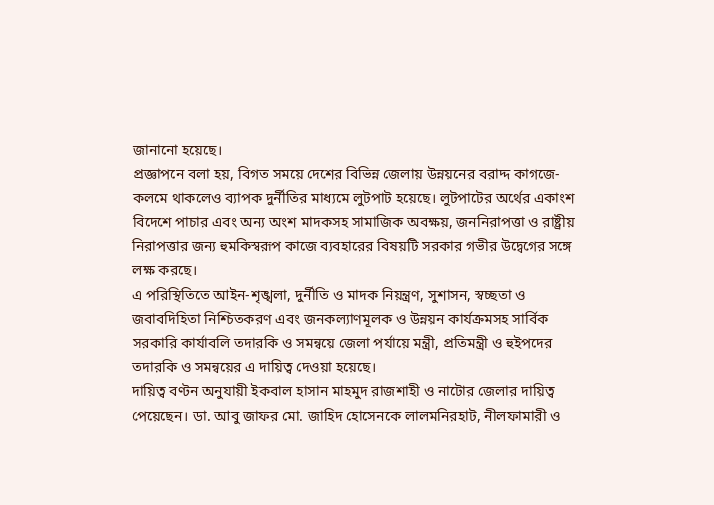জানানো হয়েছে।
প্রজ্ঞাপনে বলা হয়, বিগত সময়ে দেশের বিভিন্ন জেলায় উন্নয়নের বরাদ্দ কাগজে-কলমে থাকলেও ব্যাপক দুর্নীতির মাধ্যমে লুটপাট হয়েছে। লুটপাটের অর্থের একাংশ বিদেশে পাচার এবং অন্য অংশ মাদকসহ সামাজিক অবক্ষয়, জননিরাপত্তা ও রাষ্ট্রীয় নিরাপত্তার জন্য হুমকিস্বরূপ কাজে ব্যবহারের বিষয়টি সরকার গভীর উদ্বেগের সঙ্গে লক্ষ করছে।
এ পরিস্থিতিতে আইন-শৃঙ্খলা, দুর্নীতি ও মাদক নিয়ন্ত্রণ, সুশাসন, স্বচ্ছতা ও জবাবদিহিতা নিশ্চিতকরণ এবং জনকল্যাণমূলক ও উন্নয়ন কার্যক্রমসহ সার্বিক সরকারি কার্যাবলি তদারকি ও সমন্বয়ে জেলা পর্যায়ে মন্ত্রী, প্রতিমন্ত্রী ও হুইপদের তদারকি ও সমন্বয়ের এ দায়িত্ব দেওয়া হয়েছে।
দায়িত্ব বণ্টন অনুযায়ী ইকবাল হাসান মাহমুদ রাজশাহী ও নাটোর জেলার দায়িত্ব পেয়েছেন। ডা. আবু জাফর মো. জাহিদ হোসেনকে লালমনিরহাট, নীলফামারী ও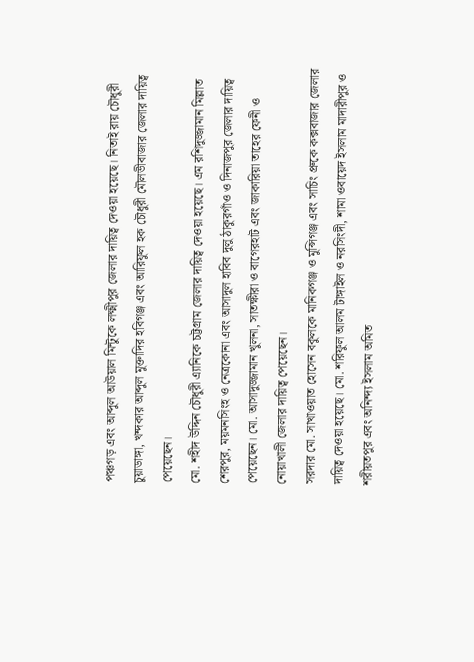পঞ্চগড় এবং আব্দুল আউয়াল মিন্টুকে লক্ষ্মীপুর জেলার দায়িত্ব দেওয়া হয়েছে। নিতাই রায় চৌধুরী চুয়াডাঙ্গা, খন্দকার আব্দুল মুক্তাদির হবিগঞ্জ এবং আরিফুল হক চৌধুরী মৌলভীবাজার জেলার দায়িত্ব পেয়েছেন।
মো. শহীদ উদ্দিন চৌধুরী এ্যানিকে চট্টগ্রাম জেলার দায়িত্ব দেওয়া হয়েছে। এম রশিদুজ্জামান মিল্লাত শেরপুর, ময়মনসিংহ ও নেত্রকোনা এবং আসাদুল হাবিব দুলু ঠাকুরগাঁও ও দিনাজপুর জেলার দায়িত্ব পেয়েছেন। মো. আসাদুজ্জামান খুলনা, সাতক্ষীরা ও বাগেরহাট এবং জাকারিয়া তাহের ফেনী ও নোয়াখালী জেলার দায়িত্ব পেয়েছেন।
সরদার মো. সাখাওয়াত হোসেন বকুলকে মানিকগঞ্জ ও মুন্সিগঞ্জ এবং সাচিং প্রুকে কক্সবাজার জেলার দায়িত্ব দেওয়া হয়েছে। মো. শরিফুল আলম টাঙ্গাইল ও নরসিংদী, শামা ওবায়েদ ইসলাম মাদারীপুর ও শরীয়তপুর এবং অনিন্দ্য ইসলাম অমিত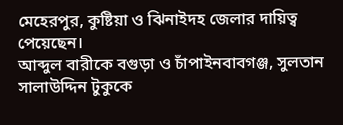মেহেরপুর, কুষ্টিয়া ও ঝিনাইদহ জেলার দায়িত্ব পেয়েছেন।
আব্দুল বারীকে বগুড়া ও চাঁপাইনবাবগঞ্জ, সুলতান সালাউদ্দিন টুকুকে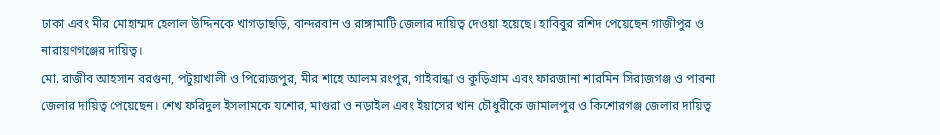ঢাকা এবং মীর মোহাম্মদ হেলাল উদ্দিনকে খাগড়াছড়ি, বান্দরবান ও রাঙ্গামাটি জেলার দায়িত্ব দেওয়া হয়েছে। হাবিবুর রশিদ পেয়েছেন গাজীপুর ও নারায়ণগঞ্জের দায়িত্ব।
মো. রাজীব আহসান বরগুনা, পটুয়াখালী ও পিরোজপুর, মীর শাহে আলম রংপুর, গাইবান্ধা ও কুড়িগ্রাম এবং ফারজানা শারমিন সিরাজগঞ্জ ও পাবনা জেলার দায়িত্ব পেয়েছেন। শেখ ফরিদুল ইসলামকে যশোর, মাগুরা ও নড়াইল এবং ইয়াসের খান চৌধুরীকে জামালপুর ও কিশোরগঞ্জ জেলার দায়িত্ব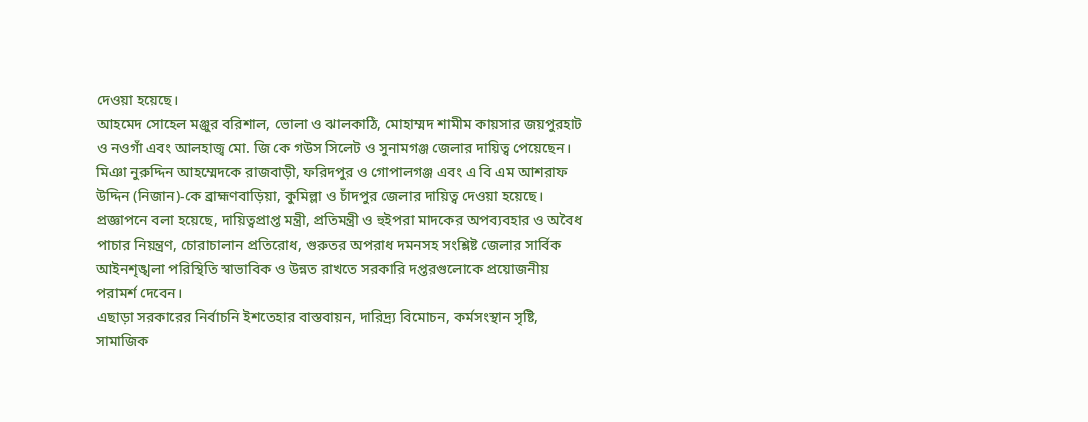দেওয়া হয়েছে।
আহমেদ সোহেল মঞ্জুর বরিশাল, ভোলা ও ঝালকাঠি, মোহাম্মদ শামীম কায়সার জয়পুরহাট ও নওগাঁ এবং আলহাজ্ব মো. জি কে গউস সিলেট ও সুনামগঞ্জ জেলার দায়িত্ব পেয়েছেন। মিঞা নুরুদ্দিন আহম্মেদকে রাজবাড়ী, ফরিদপুর ও গোপালগঞ্জ এবং এ বি এম আশরাফ উদ্দিন (নিজান)-কে ব্রাহ্মণবাড়িয়া, কুমিল্লা ও চাঁদপুর জেলার দায়িত্ব দেওয়া হয়েছে।
প্রজ্ঞাপনে বলা হয়েছে, দায়িত্বপ্রাপ্ত মন্ত্রী, প্রতিমন্ত্রী ও হুইপরা মাদকের অপব্যবহার ও অবৈধ পাচার নিয়ন্ত্রণ, চোরাচালান প্রতিরোধ, গুরুতর অপরাধ দমনসহ সংশ্লিষ্ট জেলার সার্বিক আইনশৃঙ্খলা পরিস্থিতি স্বাভাবিক ও উন্নত রাখতে সরকারি দপ্তরগুলোকে প্রয়োজনীয় পরামর্শ দেবেন।
এছাড়া সরকারের নির্বাচনি ইশতেহার বাস্তবায়ন, দারিদ্র্য বিমোচন, কর্মসংস্থান সৃষ্টি, সামাজিক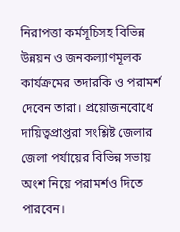নিরাপত্তা কর্মসূচিসহ বিভিন্ন উন্নয়ন ও জনকল্যাণমূলক কার্যক্রমের তদারকি ও পরামর্শ দেবেন তারা। প্রয়োজনবোধে দায়িত্বপ্রাপ্তরা সংশ্লিষ্ট জেলার জেলা পর্যায়ের বিভিন্ন সভায় অংশ নিয়ে পরামর্শও দিতে পারবেন।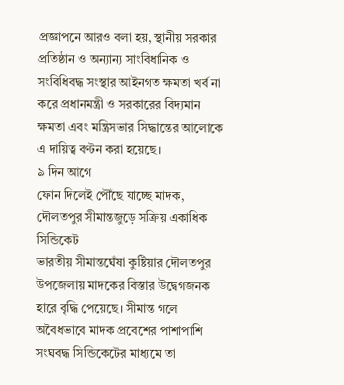প্রজ্ঞাপনে আরও বলা হয়, স্থানীয় সরকার প্রতিষ্ঠান ও অন্যান্য সাংবিধানিক ও সংবিধিবদ্ধ সংস্থার আইনগত ক্ষমতা খর্ব না করে প্রধানমন্ত্রী ও সরকারের বিদ্যমান ক্ষমতা এবং মন্ত্রিসভার সিদ্ধান্তের আলোকে এ দায়িত্ব বণ্টন করা হয়েছে।
৯ দিন আগে
ফোন দিলেই পৌঁছে যাচ্ছে মাদক, দৌলতপুর সীমান্তজুড়ে সক্রিয় একাধিক সিন্ডিকেট
ভারতীয় সীমান্তঘেঁষা কুষ্টিয়ার দৌলতপুর উপজেলায় মাদকের বিস্তার উদ্বেগজনক হারে বৃদ্ধি পেয়েছে। সীমান্ত গলে অবৈধভাবে মাদক প্রবেশের পাশাপাশি সংঘবদ্ধ সিন্ডিকেটের মাধ্যমে তা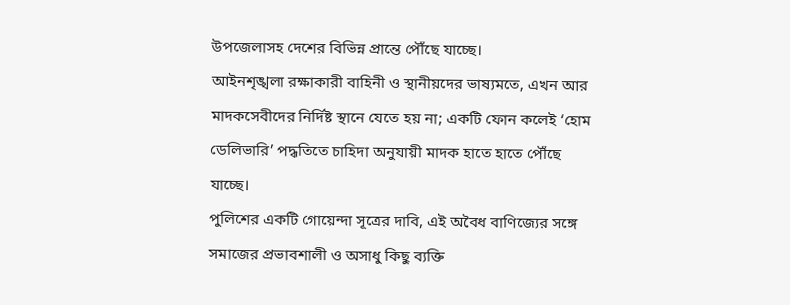উপজেলাসহ দেশের বিভিন্ন প্রান্তে পৌঁছে যাচ্ছে।
আইনশৃঙ্খলা রক্ষাকারী বাহিনী ও স্থানীয়দের ভাষ্যমতে, এখন আর মাদকসেবীদের নির্দিষ্ট স্থানে যেতে হয় না; একটি ফোন কলেই ‘হোম ডেলিভারি’ পদ্ধতিতে চাহিদা অনুযায়ী মাদক হাতে হাতে পৌঁছে যাচ্ছে।
পুলিশের একটি গোয়েন্দা সূত্রের দাবি, এই অবৈধ বাণিজ্যের সঙ্গে সমাজের প্রভাবশালী ও অসাধু কিছু ব্যক্তি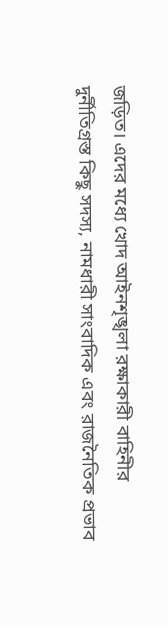জড়িত। এদের মধ্যে খোদ আইনশৃঙ্খলা রক্ষাকারী বাহিনীর দুর্নীতিগ্রস্ত কিছু সদস্য, নামধারী সাংবাদিক এবং রাজনৈতিক প্রভাব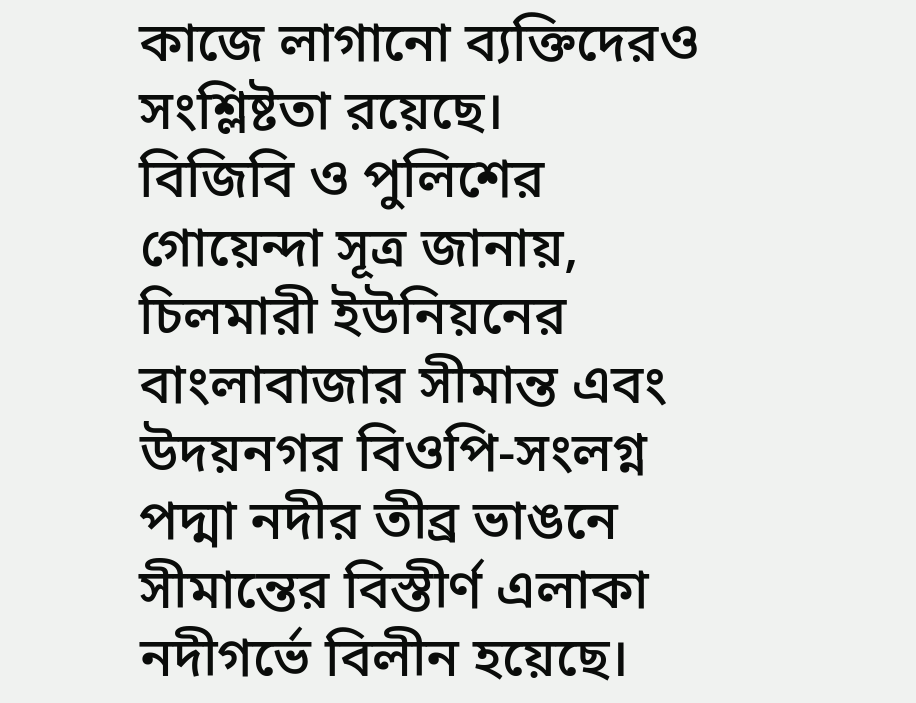কাজে লাগানো ব্যক্তিদেরও সংশ্লিষ্টতা রয়েছে।
বিজিবি ও পুলিশের গোয়েন্দা সূত্র জানায়, চিলমারী ইউনিয়নের বাংলাবাজার সীমান্ত এবং উদয়নগর বিওপি-সংলগ্ন পদ্মা নদীর তীব্র ভাঙনে সীমান্তের বিস্তীর্ণ এলাকা নদীগর্ভে বিলীন হয়েছে।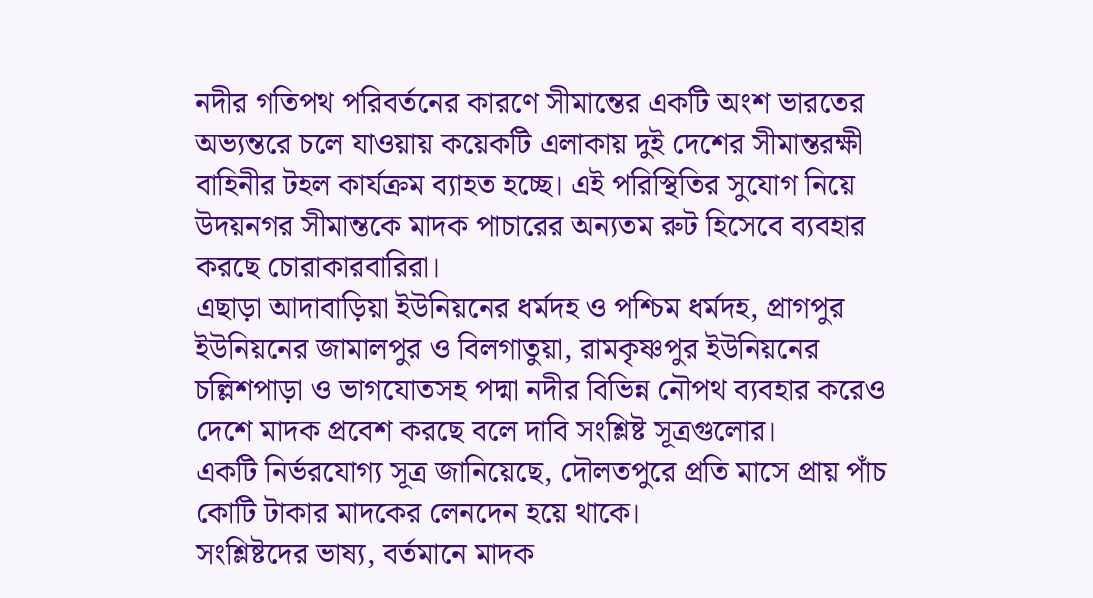নদীর গতিপথ পরিবর্তনের কারণে সীমান্তের একটি অংশ ভারতের অভ্যন্তরে চলে যাওয়ায় কয়েকটি এলাকায় দুই দেশের সীমান্তরক্ষী বাহিনীর টহল কার্যক্রম ব্যাহত হচ্ছে। এই পরিস্থিতির সুযোগ নিয়ে উদয়নগর সীমান্তকে মাদক পাচারের অন্যতম রুট হিসেবে ব্যবহার করছে চোরাকারবারিরা।
এছাড়া আদাবাড়িয়া ইউনিয়নের ধর্মদহ ও পশ্চিম ধর্মদহ, প্রাগপুর ইউনিয়নের জামালপুর ও বিলগাতুয়া, রামকৃষ্ণপুর ইউনিয়নের চল্লিশপাড়া ও ভাগযোতসহ পদ্মা নদীর বিভিন্ন নৌপথ ব্যবহার করেও দেশে মাদক প্রবেশ করছে বলে দাবি সংশ্লিষ্ট সূত্রগুলোর।
একটি নির্ভরযোগ্য সূত্র জানিয়েছে, দৌলতপুরে প্রতি মাসে প্রায় পাঁচ কোটি টাকার মাদকের লেনদেন হয়ে থাকে।
সংশ্লিষ্টদের ভাষ্য, বর্তমানে মাদক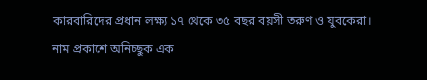কারবারিদের প্রধান লক্ষ্য ১৭ থেকে ৩৫ বছর বয়সী তরুণ ও যুবকেরা।
নাম প্রকাশে অনিচ্ছুক এক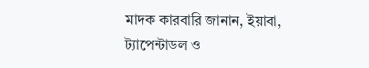মাদক কারবারি জানান, ইয়াবা, ট্যাপেন্টাডল ও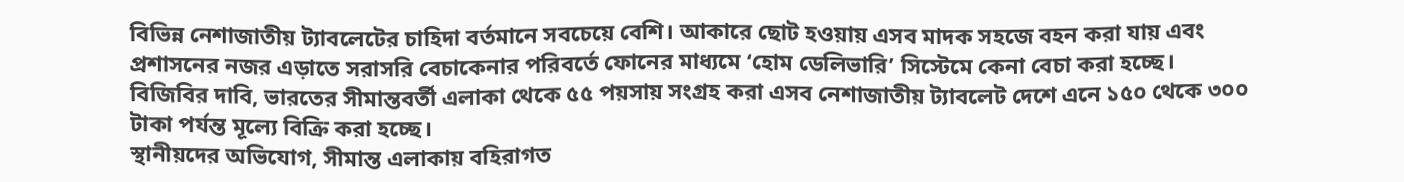বিভিন্ন নেশাজাতীয় ট্যাবলেটের চাহিদা বর্তমানে সবচেয়ে বেশি। আকারে ছোট হওয়ায় এসব মাদক সহজে বহন করা যায় এবং প্রশাসনের নজর এড়াতে সরাসরি বেচাকেনার পরিবর্তে ফোনের মাধ্যমে ‘হোম ডেলিভারি’ সিস্টেমে কেনা বেচা করা হচ্ছে।
বিজিবির দাবি, ভারতের সীমান্তবর্তী এলাকা থেকে ৫৫ পয়সায় সংগ্রহ করা এসব নেশাজাতীয় ট্যাবলেট দেশে এনে ১৫০ থেকে ৩০০ টাকা পর্যন্ত মূল্যে বিক্রি করা হচ্ছে।
স্থানীয়দের অভিযোগ, সীমান্ত এলাকায় বহিরাগত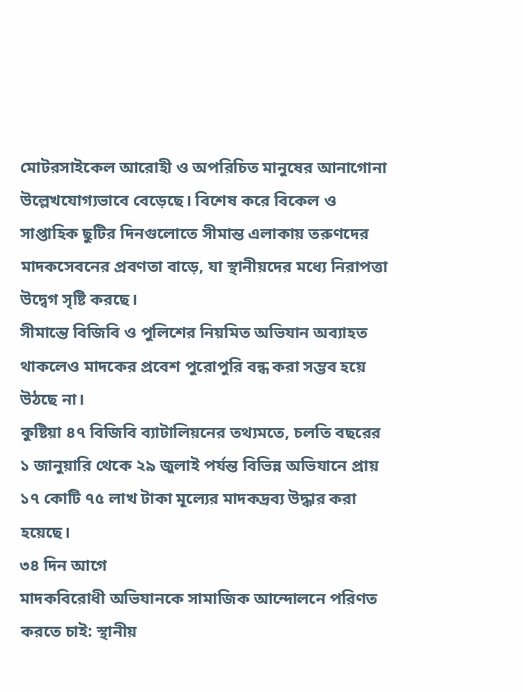মোটরসাইকেল আরোহী ও অপরিচিত মানুষের আনাগোনা উল্লেখযোগ্যভাবে বেড়েছে। বিশেষ করে বিকেল ও সাপ্তাহিক ছুটির দিনগুলোতে সীমান্ত এলাকায় তরুণদের মাদকসেবনের প্রবণতা বাড়ে, যা স্থানীয়দের মধ্যে নিরাপত্তা উদ্বেগ সৃষ্টি করছে।
সীমান্তে বিজিবি ও পুলিশের নিয়মিত অভিযান অব্যাহত থাকলেও মাদকের প্রবেশ পুরোপুরি বন্ধ করা সম্ভব হয়ে উঠছে না।
কুষ্টিয়া ৪৭ বিজিবি ব্যাটালিয়নের তথ্যমতে, চলতি বছরের ১ জানুয়ারি থেকে ২৯ জুলাই পর্যন্ত বিভিন্ন অভিযানে প্রায় ১৭ কোটি ৭৫ লাখ টাকা মূল্যের মাদকদ্রব্য উদ্ধার করা হয়েছে।
৩৪ দিন আগে
মাদকবিরোধী অভিযানকে সামাজিক আন্দোলনে পরিণত করতে চাই: স্থানীয়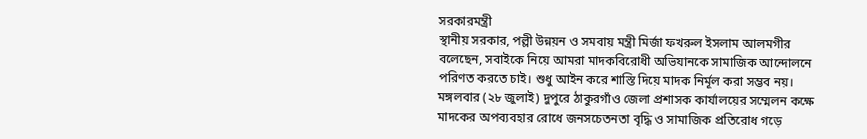সরকারমন্ত্রী
স্থানীয় সরকার, পল্লী উন্নয়ন ও সমবায় মন্ত্রী মির্জা ফখরুল ইসলাম আলমগীর বলেছেন, সবাইকে নিয়ে আমরা মাদকবিরোধী অভিযানকে সামাজিক আন্দোলনে পরিণত করতে চাই। শুধু আইন করে শাস্তি দিয়ে মাদক নির্মূল করা সম্ভব নয়।
মঙ্গলবার (২৮ জুলাই) দুপুরে ঠাকুরগাঁও জেলা প্রশাসক কার্যালয়ের সম্মেলন কক্ষে মাদকের অপব্যবহার রোধে জনসচেতনতা বৃদ্ধি ও সামাজিক প্রতিরোধ গড়ে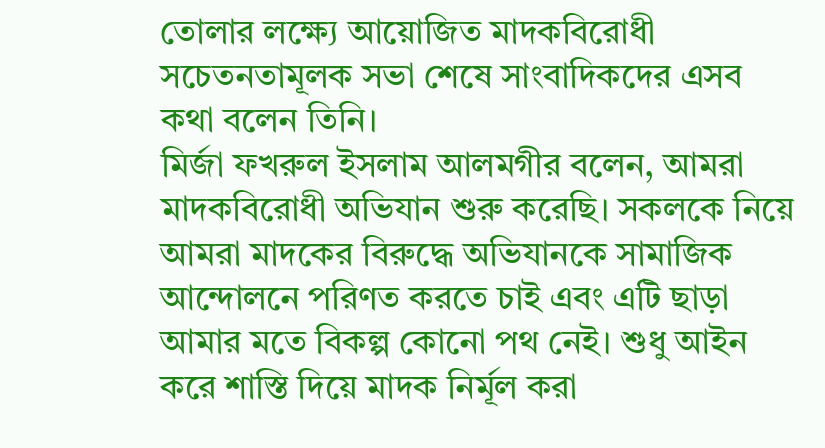তোলার লক্ষ্যে আয়োজিত মাদকবিরোধী সচেতনতামূলক সভা শেষে সাংবাদিকদের এসব কথা বলেন তিনি।
মির্জা ফখরুল ইসলাম আলমগীর বলেন, আমরা মাদকবিরোধী অভিযান শুরু করেছি। সকলকে নিয়ে আমরা মাদকের বিরুদ্ধে অভিযানকে সামাজিক আন্দোলনে পরিণত করতে চাই এবং এটি ছাড়া আমার মতে বিকল্প কোনো পথ নেই। শুধু আইন করে শাস্তি দিয়ে মাদক নির্মূল করা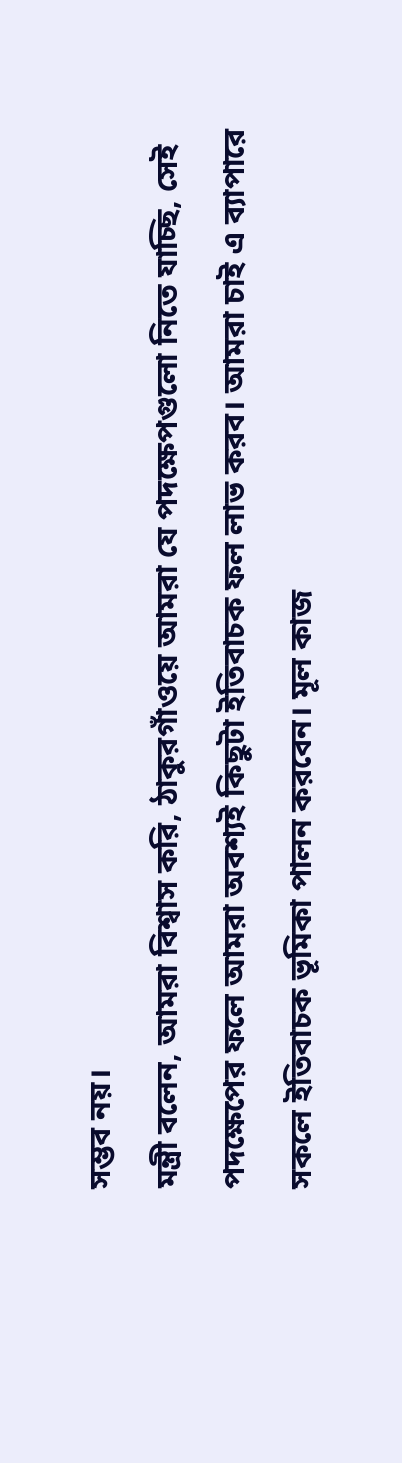সম্ভব নয়।
মন্ত্রী বলেন, আমরা বিশ্বাস করি, ঠাকুরগাঁওয়ে আমরা যে পদক্ষেপগুলো নিতে যাচ্ছি, সেই পদক্ষেপের ফলে আমরা অবশ্যই কিছুটা ইতিবাচক ফল লাভ করব। আমরা চাই এ ব্যাপারে সকলে ইতিবাচক ভূমিকা পালন করবেন। মূল কাজ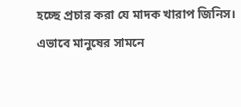হচ্ছে প্রচার করা যে মাদক খারাপ জিনিস। এভাবে মানুষের সামনে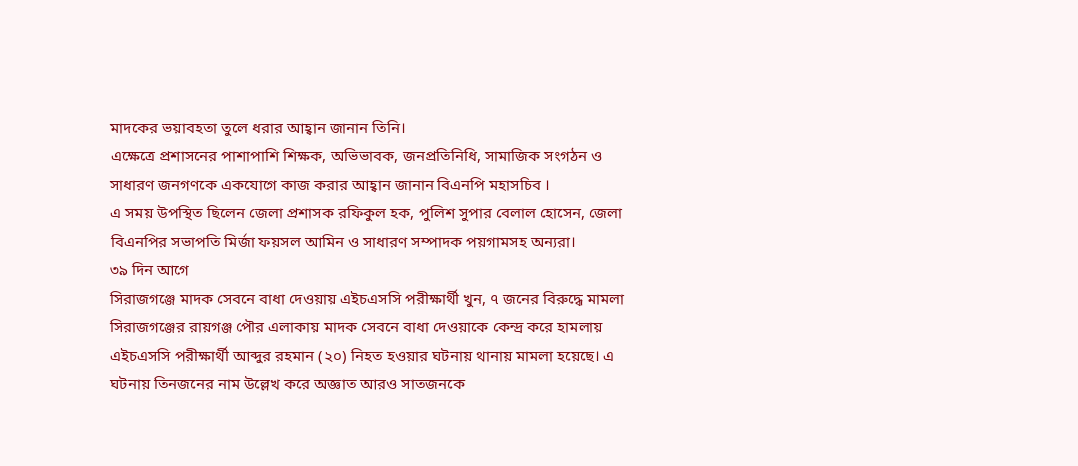মাদকের ভয়াবহতা তুলে ধরার আহ্বান জানান তিনি।
এক্ষেত্রে প্রশাসনের পাশাপাশি শিক্ষক, অভিভাবক, জনপ্রতিনিধি, সামাজিক সংগঠন ও সাধারণ জনগণকে একযোগে কাজ করার আহ্বান জানান বিএনপি মহাসচিব ।
এ সময় উপস্থিত ছিলেন জেলা প্রশাসক রফিকুল হক, পুলিশ সুপার বেলাল হোসেন, জেলা বিএনপির সভাপতি মির্জা ফয়সল আমিন ও সাধারণ সম্পাদক পয়গামসহ অন্যরা।
৩৯ দিন আগে
সিরাজগঞ্জে মাদক সেবনে বাধা দেওয়ায় এইচএসসি পরীক্ষার্থী খুন, ৭ জনের বিরুদ্ধে মামলা
সিরাজগঞ্জের রায়গঞ্জ পৌর এলাকায় মাদক সেবনে বাধা দেওয়াকে কেন্দ্র করে হামলায় এইচএসসি পরীক্ষার্থী আব্দুর রহমান (২০) নিহত হওয়ার ঘটনায় থানায় মামলা হয়েছে। এ ঘটনায় তিনজনের নাম উল্লেখ করে অজ্ঞাত আরও সাতজনকে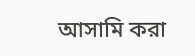আসামি করা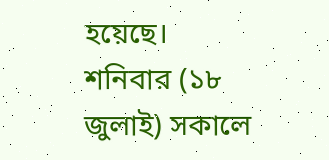হয়েছে।
শনিবার (১৮ জুলাই) সকালে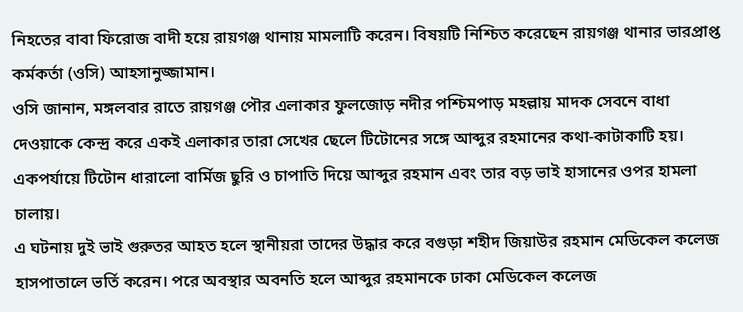নিহতের বাবা ফিরোজ বাদী হয়ে রায়গঞ্জ থানায় মামলাটি করেন। বিষয়টি নিশ্চিত করেছেন রায়গঞ্জ থানার ভারপ্রাপ্ত কর্মকর্তা (ওসি) আহসানুজ্জামান।
ওসি জানান, মঙ্গলবার রাতে রায়গঞ্জ পৌর এলাকার ফুলজোড় নদীর পশ্চিমপাড় মহল্লায় মাদক সেবনে বাধা দেওয়াকে কেন্দ্র করে একই এলাকার তারা সেখের ছেলে টিটোনের সঙ্গে আব্দুর রহমানের কথা-কাটাকাটি হয়। একপর্যায়ে টিটোন ধারালো বার্মিজ ছুরি ও চাপাতি দিয়ে আব্দুর রহমান এবং তার বড় ভাই হাসানের ওপর হামলা চালায়।
এ ঘটনায় দুই ভাই গুরুতর আহত হলে স্থানীয়রা তাদের উদ্ধার করে বগুড়া শহীদ জিয়াউর রহমান মেডিকেল কলেজ হাসপাতালে ভর্তি করেন। পরে অবস্থার অবনতি হলে আব্দুর রহমানকে ঢাকা মেডিকেল কলেজ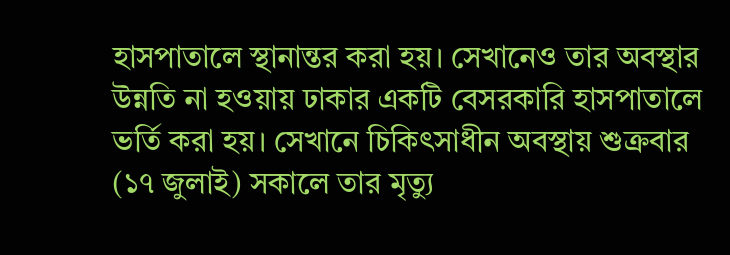হাসপাতালে স্থানান্তর করা হয়। সেখানেও তার অবস্থার উন্নতি না হওয়ায় ঢাকার একটি বেসরকারি হাসপাতালে ভর্তি করা হয়। সেখানে চিকিৎসাধীন অবস্থায় শুক্রবার (১৭ জুলাই) সকালে তার মৃত্যু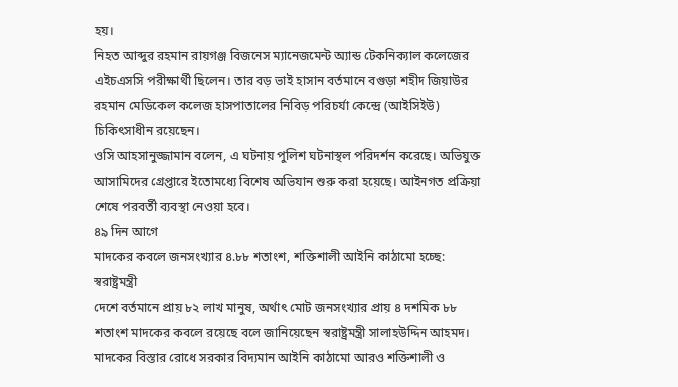হয়।
নিহত আব্দুর রহমান রায়গঞ্জ বিজনেস ম্যানেজমেন্ট অ্যান্ড টেকনিক্যাল কলেজের এইচএসসি পরীক্ষার্থী ছিলেন। তার বড় ভাই হাসান বর্তমানে বগুড়া শহীদ জিয়াউর রহমান মেডিকেল কলেজ হাসপাতালের নিবিড় পরিচর্যা কেন্দ্রে (আইসিইউ) চিকিৎসাধীন রয়েছেন।
ওসি আহসানুজ্জামান বলেন, এ ঘটনায় পুলিশ ঘটনাস্থল পরিদর্শন করেছে। অভিযুক্ত আসামিদের গ্রেপ্তারে ইতোমধ্যে বিশেষ অভিযান শুরু করা হয়েছে। আইনগত প্রক্রিয়া শেষে পরবর্তী ব্যবস্থা নেওয়া হবে।
৪৯ দিন আগে
মাদকের কবলে জনসংখ্যার ৪.৮৮ শতাংশ, শক্তিশালী আইনি কাঠামো হচ্ছে: স্বরাষ্ট্রমন্ত্রী
দেশে বর্তমানে প্রায় ৮২ লাখ মানুষ, অর্থাৎ মোট জনসংখ্যার প্রায় ৪ দশমিক ৮৮ শতাংশ মাদকের কবলে রয়েছে বলে জানিয়েছেন স্বরাষ্ট্রমন্ত্রী সালাহউদ্দিন আহমদ। মাদকের বিস্তার রোধে সরকার বিদ্যমান আইনি কাঠামো আরও শক্তিশালী ও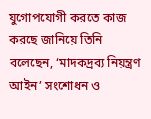যুগোপযোগী করতে কাজ করছে জানিয়ে তিনি বলেছেন, ‘মাদকদ্রব্য নিয়ন্ত্রণ আইন’ সংশোধন ও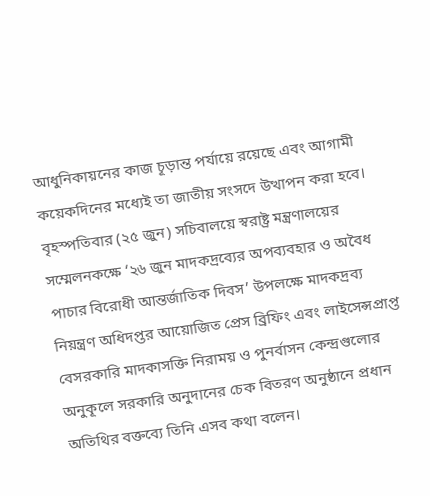আধুনিকায়নের কাজ চূড়ান্ত পর্যায়ে রয়েছে এবং আগামী কয়েকদিনের মধ্যেই তা জাতীয় সংসদে উত্থাপন করা হবে।
বৃহস্পতিবার (২৫ জুন) সচিবালয়ে স্বরাষ্ট্র মন্ত্রণালয়ের সম্মেলনকক্ষে ‘২৬ জুন মাদকদ্রব্যের অপব্যবহার ও অবৈধ পাচার বিরোধী আন্তর্জাতিক দিবস’ উপলক্ষে মাদকদ্রব্য নিয়ন্ত্রণ অধিদপ্তর আয়োজিত প্রেস ব্রিফিং এবং লাইসেন্সপ্রাপ্ত বেসরকারি মাদকাসক্তি নিরাময় ও পুনর্বাসন কেন্দ্রগুলোর অনুকূলে সরকারি অনুদানের চেক বিতরণ অনুষ্ঠানে প্রধান অতিথির বক্তব্যে তিনি এসব কথা বলেন।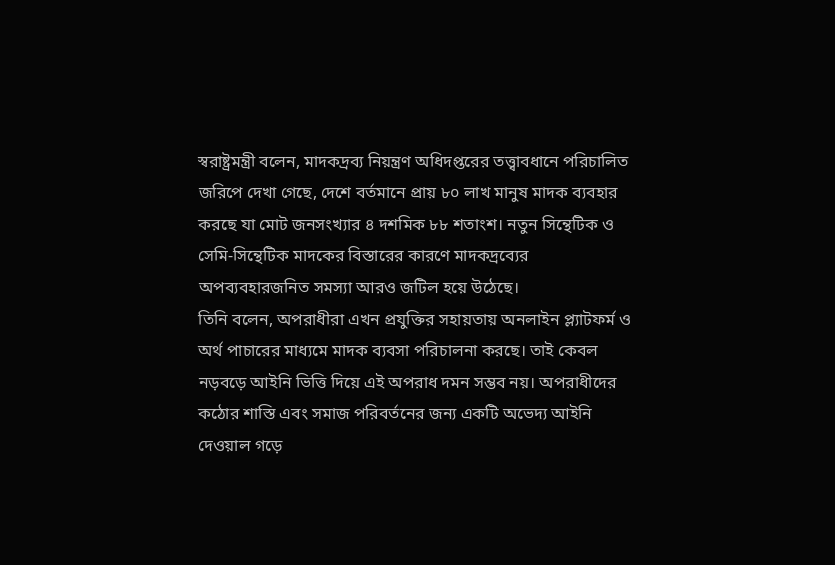স্বরাষ্ট্রমন্ত্রী বলেন, মাদকদ্রব্য নিয়ন্ত্রণ অধিদপ্তরের তত্ত্বাবধানে পরিচালিত জরিপে দেখা গেছে, দেশে বর্তমানে প্রায় ৮০ লাখ মানুষ মাদক ব্যবহার করছে যা মোট জনসংখ্যার ৪ দশমিক ৮৮ শতাংশ। নতুন সিন্থেটিক ও সেমি-সিন্থেটিক মাদকের বিস্তারের কারণে মাদকদ্রব্যের অপব্যবহারজনিত সমস্যা আরও জটিল হয়ে উঠেছে।
তিনি বলেন, অপরাধীরা এখন প্রযুক্তির সহায়তায় অনলাইন প্ল্যাটফর্ম ও অর্থ পাচারের মাধ্যমে মাদক ব্যবসা পরিচালনা করছে। তাই কেবল নড়বড়ে আইনি ভিত্তি দিয়ে এই অপরাধ দমন সম্ভব নয়। অপরাধীদের কঠোর শাস্তি এবং সমাজ পরিবর্তনের জন্য একটি অভেদ্য আইনি দেওয়াল গড়ে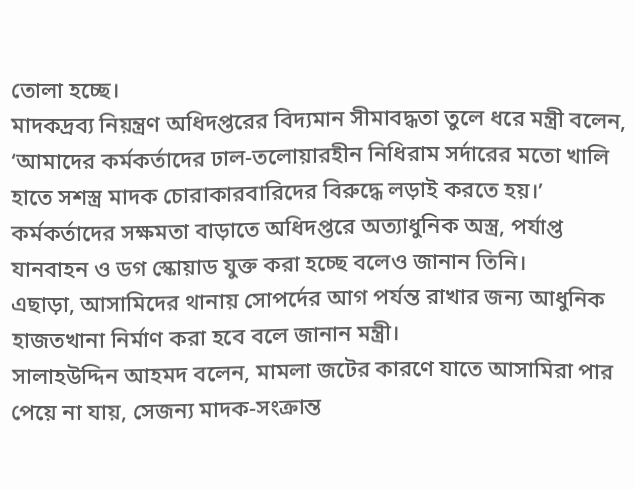তোলা হচ্ছে।
মাদকদ্রব্য নিয়ন্ত্রণ অধিদপ্তরের বিদ্যমান সীমাবদ্ধতা তুলে ধরে মন্ত্রী বলেন, ‘আমাদের কর্মকর্তাদের ঢাল-তলোয়ারহীন নিধিরাম সর্দারের মতো খালি হাতে সশস্ত্র মাদক চোরাকারবারিদের বিরুদ্ধে লড়াই করতে হয়।’ কর্মকর্তাদের সক্ষমতা বাড়াতে অধিদপ্তরে অত্যাধুনিক অস্ত্র, পর্যাপ্ত যানবাহন ও ডগ স্কোয়াড যুক্ত করা হচ্ছে বলেও জানান তিনি।
এছাড়া, আসামিদের থানায় সোপর্দের আগ পর্যন্ত রাখার জন্য আধুনিক হাজতখানা নির্মাণ করা হবে বলে জানান মন্ত্রী।
সালাহউদ্দিন আহমদ বলেন, মামলা জটের কারণে যাতে আসামিরা পার পেয়ে না যায়, সেজন্য মাদক-সংক্রান্ত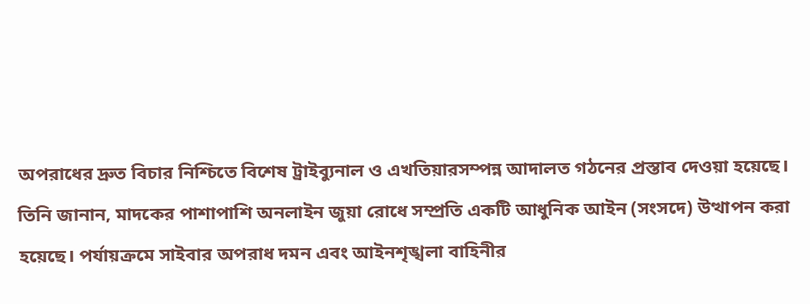অপরাধের দ্রুত বিচার নিশ্চিতে বিশেষ ট্রাইব্যুনাল ও এখতিয়ারসম্পন্ন আদালত গঠনের প্রস্তাব দেওয়া হয়েছে।
তিনি জানান, মাদকের পাশাপাশি অনলাইন জুয়া রোধে সম্প্রতি একটি আধুনিক আইন (সংসদে) উত্থাপন করা হয়েছে। পর্যায়ক্রমে সাইবার অপরাধ দমন এবং আইনশৃঙ্খলা বাহিনীর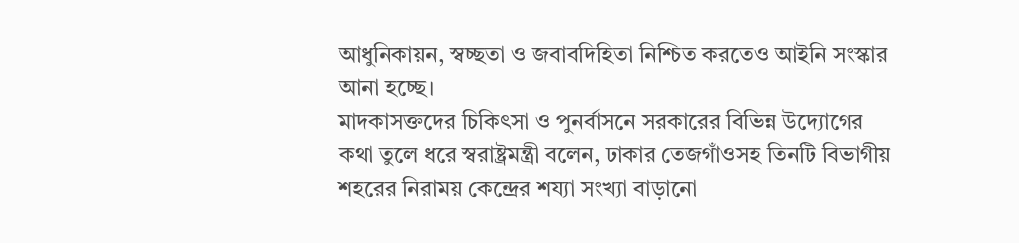আধুনিকায়ন, স্বচ্ছতা ও জবাবদিহিতা নিশ্চিত করতেও আইনি সংস্কার আনা হচ্ছে।
মাদকাসক্তদের চিকিৎসা ও পুনর্বাসনে সরকারের বিভিন্ন উদ্যোগের কথা তুলে ধরে স্বরাষ্ট্রমন্ত্রী বলেন, ঢাকার তেজগাঁওসহ তিনটি বিভাগীয় শহরের নিরাময় কেন্দ্রের শয্যা সংখ্যা বাড়ানো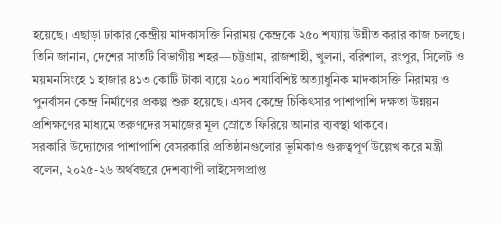হয়েছে। এছাড়া ঢাকার কেন্দ্রীয় মাদকাসক্তি নিরাময় কেন্দ্রকে ২৫০ শয্যায় উন্নীত করার কাজ চলছে।
তিনি জানান, দেশের সাতটি বিভাগীয় শহর—চট্টগ্রাম, রাজশাহী, খুলনা, বরিশাল, রংপুর, সিলেট ও ময়মনসিংহে ১ হাজার ৪১৩ কোটি টাকা ব্যয়ে ২০০ শযাবিশিষ্ট অত্যাধুনিক মাদকাসক্তি নিরাময় ও পুনর্বাসন কেন্দ্র নির্মাণের প্রকল্প শুরু হয়েছে। এসব কেন্দ্রে চিকিৎসার পাশাপাশি দক্ষতা উন্নয়ন প্রশিক্ষণের মাধ্যমে তরুণদের সমাজের মূল স্রোতে ফিরিয়ে আনার ব্যবস্থা থাকবে।
সরকারি উদ্যোগের পাশাপাশি বেসরকারি প্রতিষ্ঠানগুলোর ভূমিকাও গুরুত্বপূর্ণ উল্লেখ করে মন্ত্রী বলেন, ২০২৫-২৬ অর্থবছরে দেশব্যাপী লাইসেন্সপ্রাপ্ত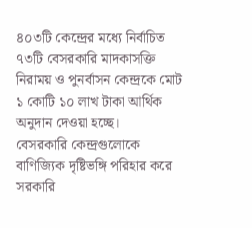৪০৩টি কেন্দ্রের মধ্যে নির্বাচিত ৭৩টি বেসরকারি মাদকাসক্তি নিরাময় ও পুনর্বাসন কেন্দ্রকে মোট ১ কোটি ১০ লাখ টাকা আর্থিক অনুদান দেওয়া হচ্ছে।
বেসরকারি কেন্দ্রগুলোকে বাণিজ্যিক দৃষ্টিভঙ্গি পরিহার করে সরকারি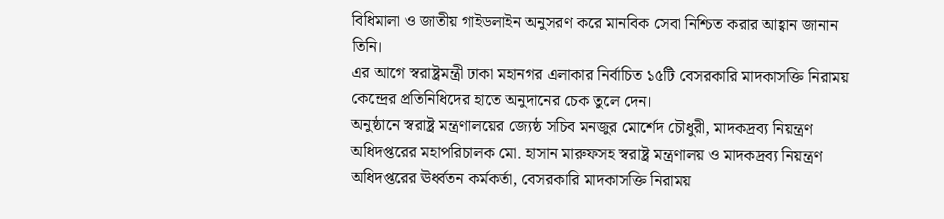বিধিমালা ও জাতীয় গাইডলাইন অনুসরণ করে মানবিক সেবা নিশ্চিত করার আহ্বান জানান তিনি।
এর আগে স্বরাষ্ট্রমন্ত্রী ঢাকা মহানগর এলাকার নির্বাচিত ১৫টি বেসরকারি মাদকাসক্তি নিরাময় কেন্দ্রের প্রতিনিধিদের হাতে অনুদানের চেক তুলে দেন।
অনুষ্ঠানে স্বরাষ্ট্র মন্ত্রণালয়ের জ্যেষ্ঠ সচিব মনজুর মোর্শেদ চৌধুরী, মাদকদ্রব্য নিয়ন্ত্রণ অধিদপ্তরের মহাপরিচালক মো. হাসান মারুফসহ স্বরাষ্ট্র মন্ত্রণালয় ও মাদকদ্রব্য নিয়ন্ত্রণ অধিদপ্তরের ঊর্ধ্বতন কর্মকর্তা, বেসরকারি মাদকাসক্তি নিরাময়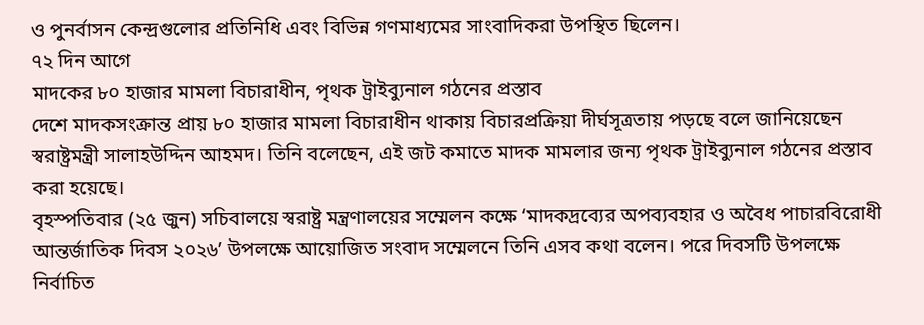ও পুনর্বাসন কেন্দ্রগুলোর প্রতিনিধি এবং বিভিন্ন গণমাধ্যমের সাংবাদিকরা উপস্থিত ছিলেন।
৭২ দিন আগে
মাদকের ৮০ হাজার মামলা বিচারাধীন, পৃথক ট্রাইব্যুনাল গঠনের প্রস্তাব
দেশে মাদকসংক্রান্ত প্রায় ৮০ হাজার মামলা বিচারাধীন থাকায় বিচারপ্রক্রিয়া দীর্ঘসূত্রতায় পড়ছে বলে জানিয়েছেন স্বরাষ্ট্রমন্ত্রী সালাহউদ্দিন আহমদ। তিনি বলেছেন, এই জট কমাতে মাদক মামলার জন্য পৃথক ট্রাইব্যুনাল গঠনের প্রস্তাব করা হয়েছে।
বৃহস্পতিবার (২৫ জুন) সচিবালয়ে স্বরাষ্ট্র মন্ত্রণালয়ের সম্মেলন কক্ষে ‘মাদকদ্রব্যের অপব্যবহার ও অবৈধ পাচারবিরোধী আন্তর্জাতিক দিবস ২০২৬’ উপলক্ষে আয়োজিত সংবাদ সম্মেলনে তিনি এসব কথা বলেন। পরে দিবসটি উপলক্ষে নির্বাচিত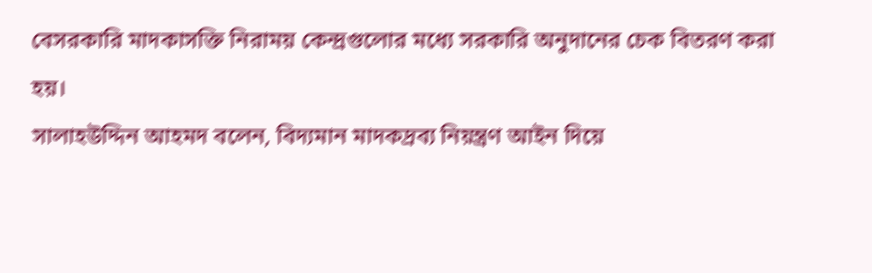বেসরকারি মাদকাসক্তি নিরাময় কেন্দ্রগুলোর মধ্যে সরকারি অনুদানের চেক বিতরণ করা হয়।
সালাহউদ্দিন আহমদ বলেন, বিদ্যমান মাদকদ্রব্য নিয়ন্ত্রণ আইন দিয়ে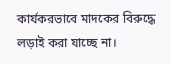কার্যকরভাবে মাদকের বিরুদ্ধে লড়াই করা যাচ্ছে না।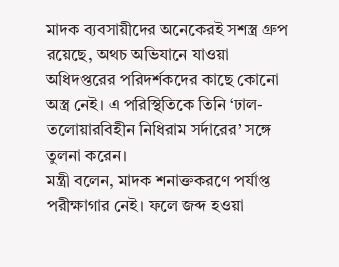মাদক ব্যবসায়ীদের অনেকেরই সশস্ত্র গ্রুপ রয়েছে, অথচ অভিযানে যাওয়া অধিদপ্তরের পরিদর্শকদের কাছে কোনো অস্ত্র নেই। এ পরিস্থিতিকে তিনি ‘ঢাল-তলোয়ারবিহীন নিধিরাম সর্দারের’ সঙ্গে তুলনা করেন।
মন্ত্রী বলেন, মাদক শনাক্তকরণে পর্যাপ্ত পরীক্ষাগার নেই। ফলে জব্দ হওয়া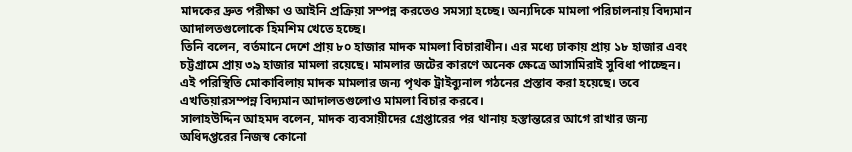মাদকের দ্রুত পরীক্ষা ও আইনি প্রক্রিয়া সম্পন্ন করতেও সমস্যা হচ্ছে। অন্যদিকে মামলা পরিচালনায় বিদ্যমান আদালতগুলোকে হিমশিম খেতে হচ্ছে।
তিনি বলেন, বর্তমানে দেশে প্রায় ৮০ হাজার মাদক মামলা বিচারাধীন। এর মধ্যে ঢাকায় প্রায় ১৮ হাজার এবং চট্টগ্রামে প্রায় ৩৯ হাজার মামলা রয়েছে। মামলার জটের কারণে অনেক ক্ষেত্রে আসামিরাই সুবিধা পাচ্ছেন। এই পরিস্থিতি মোকাবিলায় মাদক মামলার জন্য পৃথক ট্রাইব্যুনাল গঠনের প্রস্তাব করা হয়েছে। তবে এখতিয়ারসম্পন্ন বিদ্যমান আদালতগুলোও মামলা বিচার করবে।
সালাহউদ্দিন আহমদ বলেন, মাদক ব্যবসায়ীদের গ্রেপ্তারের পর থানায় হস্তান্তরের আগে রাখার জন্য অধিদপ্তরের নিজস্ব কোনো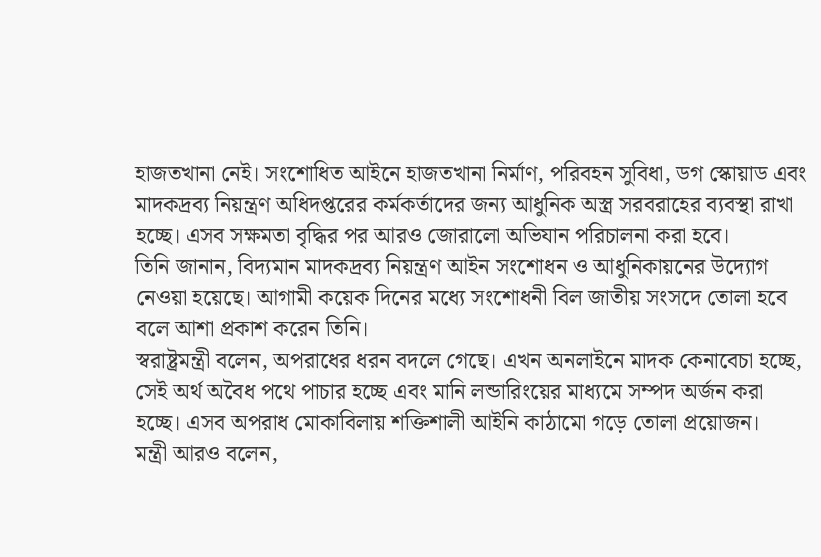হাজতখানা নেই। সংশোধিত আইনে হাজতখানা নির্মাণ, পরিবহন সুবিধা, ডগ স্কোয়াড এবং মাদকদ্রব্য নিয়ন্ত্রণ অধিদপ্তরের কর্মকর্তাদের জন্য আধুনিক অস্ত্র সরবরাহের ব্যবস্থা রাখা হচ্ছে। এসব সক্ষমতা বৃদ্ধির পর আরও জোরালো অভিযান পরিচালনা করা হবে।
তিনি জানান, বিদ্যমান মাদকদ্রব্য নিয়ন্ত্রণ আইন সংশোধন ও আধুনিকায়নের উদ্যোগ নেওয়া হয়েছে। আগামী কয়েক দিনের মধ্যে সংশোধনী বিল জাতীয় সংসদে তোলা হবে বলে আশা প্রকাশ করেন তিনি।
স্বরাষ্ট্রমন্ত্রী বলেন, অপরাধের ধরন বদলে গেছে। এখন অনলাইনে মাদক কেনাবেচা হচ্ছে, সেই অর্থ অবৈধ পথে পাচার হচ্ছে এবং মানি লন্ডারিংয়ের মাধ্যমে সম্পদ অর্জন করা হচ্ছে। এসব অপরাধ মোকাবিলায় শক্তিশালী আইনি কাঠামো গড়ে তোলা প্রয়োজন।
মন্ত্রী আরও বলেন,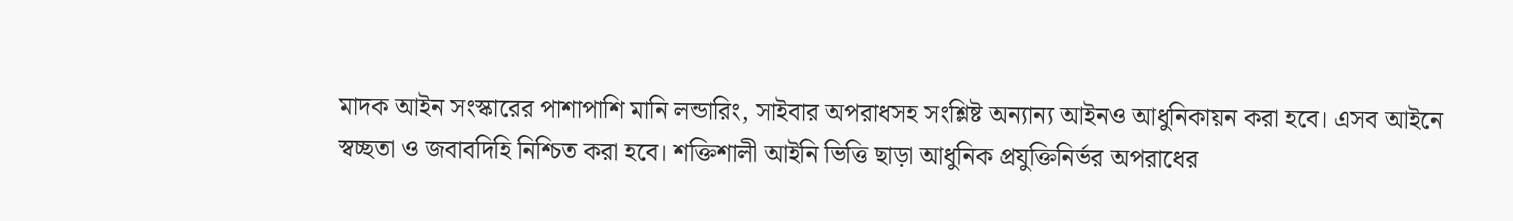মাদক আইন সংস্কারের পাশাপাশি মানি লন্ডারিং, সাইবার অপরাধসহ সংশ্লিষ্ট অন্যান্য আইনও আধুনিকায়ন করা হবে। এসব আইনে স্বচ্ছতা ও জবাবদিহি নিশ্চিত করা হবে। শক্তিশালী আইনি ভিত্তি ছাড়া আধুনিক প্রযুক্তিনির্ভর অপরাধের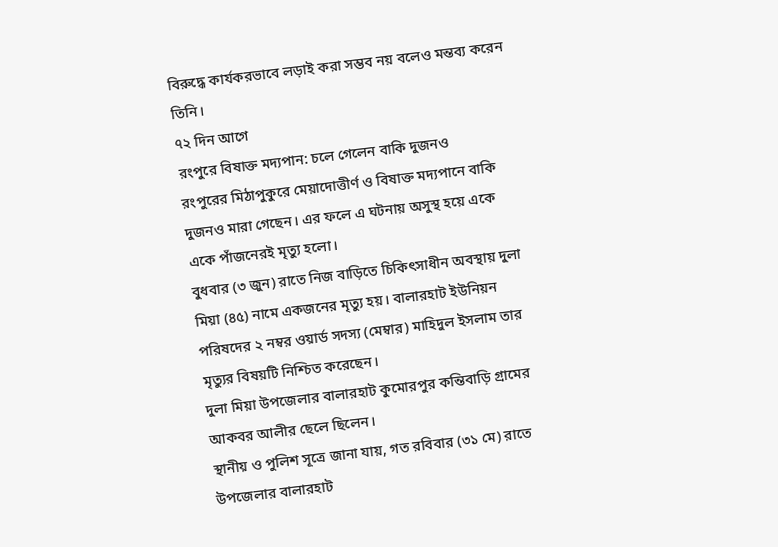বিরুদ্ধে কার্যকরভাবে লড়াই করা সম্ভব নয় বলেও মন্তব্য করেন তিনি।
৭২ দিন আগে
রংপুরে বিষাক্ত মদ্যপান: চলে গেলেন বাকি দুজনও
রংপুরের মিঠাপুকুরে মেয়াদোত্তীর্ণ ও বিষাক্ত মদ্যপানে বাকি দুজনও মারা গেছেন। এর ফলে এ ঘটনায় অসুস্থ হয়ে একে একে পাঁজনেরই মৃত্যু হলো।
বুধবার (৩ জুন) রাতে নিজ বাড়িতে চিকিৎসাধীন অবস্থায় দুলা মিয়া (৪৫) নামে একজনের মৃত্যু হয়। বালারহাট ইউনিয়ন পরিষদের ২ নম্বর ওয়ার্ড সদস্য (মেম্বার) মাহিদুল ইসলাম তার মৃত্যুর বিষয়টি নিশ্চিত করেছেন।
দুলা মিয়া উপজেলার বালারহাট কুমোরপুর কন্তিবাড়ি গ্রামের আকবর আলীর ছেলে ছিলেন।
স্থানীয় ও পুলিশ সূত্রে জানা যায়, গত রবিবার (৩১ মে) রাতে উপজেলার বালারহাট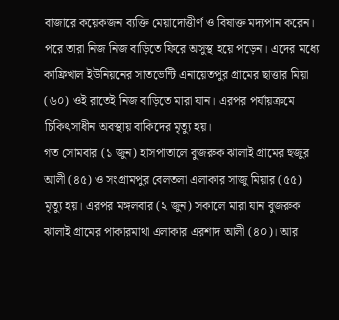বাজারে কয়েকজন ব্যক্তি মেয়াদোত্তীর্ণ ও বিষাক্ত মদ্যপান করেন। পরে তারা নিজ নিজ বাড়িতে ফিরে অসুস্থ হয়ে পড়েন। এদের মধ্যে কাফ্রিখাল ইউনিয়নের সাতভেন্টি এনায়েতপুর গ্রামের ছাত্তার মিয়া (৬০) ওই রাতেই নিজ বাড়িতে মারা যান। এরপর পর্যায়ক্রমে চিকিৎসাধীন অবস্থায় বাকিদের মৃত্যু হয়।
গত সোমবার (১ জুন) হাসপাতালে বুজরুক ঝালাই গ্রামের হুজুর আলী (৪৫) ও সংগ্রামপুর বেলতলা এলাকার সাজু মিয়ার (৫৫) মৃত্যু হয়। এরপর মঙ্গলবার (২ জুন) সকালে মারা যান বুজরুক ঝালাই গ্রামের পাকারমাথা এলাকার এরশাদ আলী (৪০)। আর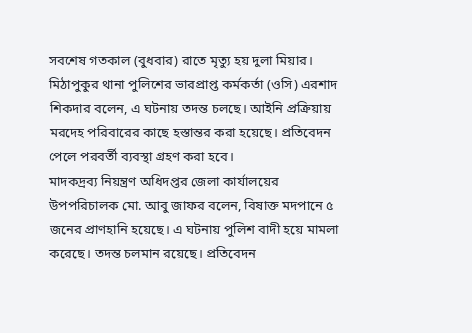সবশেষ গতকাল (বুধবার) রাতে মৃত্যু হয় দুলা মিয়ার।
মিঠাপুকুর থানা পুলিশের ভারপ্রাপ্ত কর্মকর্তা (ওসি) এরশাদ শিকদার বলেন, এ ঘটনায় তদন্ত চলছে। আইনি প্রক্রিয়ায় মরদেহ পরিবারের কাছে হস্তান্তর করা হয়েছে। প্রতিবেদন পেলে পরবর্তী ব্যবস্থা গ্রহণ করা হবে।
মাদকদ্রব্য নিয়ন্ত্রণ অধিদপ্তর জেলা কার্যালয়ের উপপরিচালক মো. আবু জাফর বলেন, বিষাক্ত মদপানে ৫ জনের প্রাণহানি হয়েছে। এ ঘটনায় পুলিশ বাদী হয়ে মামলা করেছে। তদন্ত চলমান রয়েছে। প্রতিবেদন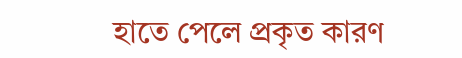হাতে পেলে প্রকৃত কারণ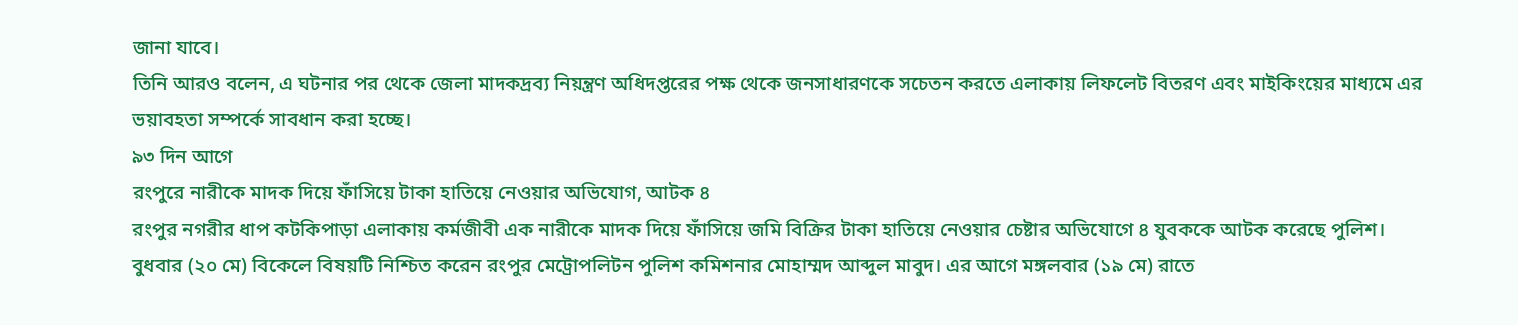জানা যাবে।
তিনি আরও বলেন, এ ঘটনার পর থেকে জেলা মাদকদ্রব্য নিয়ন্ত্রণ অধিদপ্তরের পক্ষ থেকে জনসাধারণকে সচেতন করতে এলাকায় লিফলেট বিতরণ এবং মাইকিংয়ের মাধ্যমে এর ভয়াবহতা সম্পর্কে সাবধান করা হচ্ছে।
৯৩ দিন আগে
রংপুরে নারীকে মাদক দিয়ে ফাঁসিয়ে টাকা হাতিয়ে নেওয়ার অভিযোগ, আটক ৪
রংপুর নগরীর ধাপ কটকিপাড়া এলাকায় কর্মজীবী এক নারীকে মাদক দিয়ে ফাঁসিয়ে জমি বিক্রির টাকা হাতিয়ে নেওয়ার চেষ্টার অভিযোগে ৪ যুবককে আটক করেছে পুলিশ।
বুধবার (২০ মে) বিকেলে বিষয়টি নিশ্চিত করেন রংপুর মেট্রোপলিটন পুলিশ কমিশনার মোহাম্মদ আব্দুল মাবুদ। এর আগে মঙ্গলবার (১৯ মে) রাতে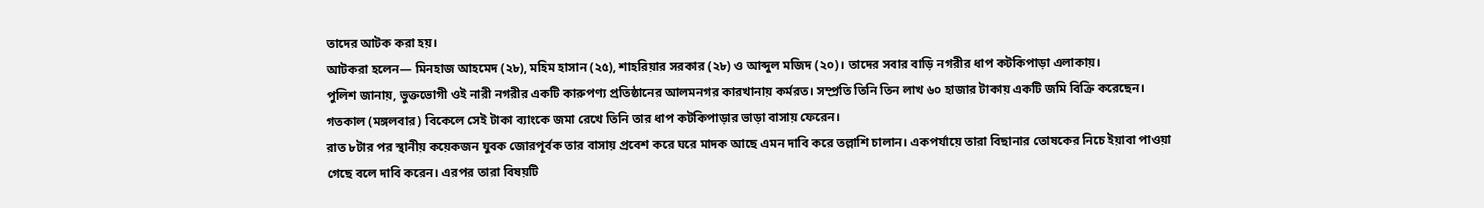তাদের আটক করা হয়।
আটকরা হলেন— মিনহাজ আহমেদ (২৮), মহিম হাসান (২৫), শাহরিয়ার সরকার (২৮) ও আব্দুল মজিদ (২০)। তাদের সবার বাড়ি নগরীর ধাপ কটকিপাড়া এলাকায়।
পুলিশ জানায়, ভুক্তভোগী ওই নারী নগরীর একটি কারুপণ্য প্রতিষ্ঠানের আলমনগর কারখানায় কর্মরত। সম্প্রতি তিনি তিন লাখ ৬০ হাজার টাকায় একটি জমি বিক্রি করেছেন। গতকাল (মঙ্গলবার) বিকেলে সেই টাকা ব্যাংকে জমা রেখে তিনি তার ধাপ কটকিপাড়ার ভাড়া বাসায় ফেরেন।
রাত ৮টার পর স্থানীয় কয়েকজন যুবক জোরপূর্বক তার বাসায় প্রবেশ করে ঘরে মাদক আছে এমন দাবি করে তল্লাশি চালান। একপর্যায়ে তারা বিছানার তোষকের নিচে ইয়াবা পাওয়া গেছে বলে দাবি করেন। এরপর তারা বিষয়টি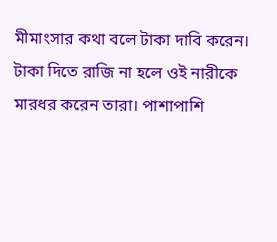মীমাংসার কথা বলে টাকা দাবি করেন। টাকা দিতে রাজি না হলে ওই নারীকে মারধর করেন তারা। পাশাপাশি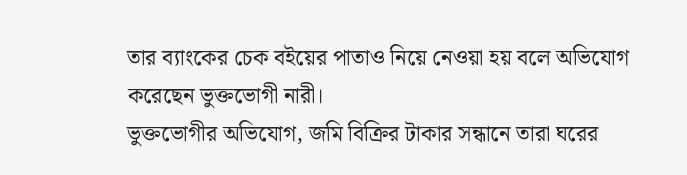তার ব্যাংকের চেক বইয়ের পাতাও নিয়ে নেওয়া হয় বলে অভিযোগ করেছেন ভুক্তভোগী নারী।
ভুক্তভোগীর অভিযোগ, জমি বিক্রির টাকার সন্ধানে তারা ঘরের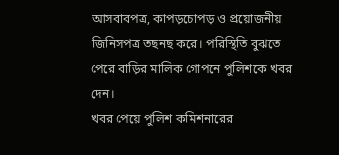আসবাবপত্র, কাপড়চোপড় ও প্রয়োজনীয় জিনিসপত্র তছনছ করে। পরিস্থিতি বুঝতে পেরে বাড়ির মালিক গোপনে পুলিশকে খবর দেন।
খবর পেয়ে পুলিশ কমিশনারের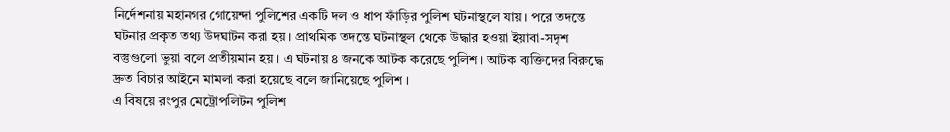নির্দেশনায় মহানগর গোয়েন্দা পুলিশের একটি দল ও ধাপ ফাঁড়ির পুলিশ ঘটনাস্থলে যায়। পরে তদন্তে ঘটনার প্রকৃত তথ্য উদঘাটন করা হয়। প্রাথমিক তদন্তে ঘটনাস্থল থেকে উদ্ধার হওয়া ইয়াবা-সদৃশ বস্তুগুলো ভুয়া বলে প্রতীয়মান হয়। এ ঘটনায় ৪ জনকে আটক করেছে পুলিশ। আটক ব্যক্তিদের বিরুদ্ধে দ্রুত বিচার আইনে মামলা করা হয়েছে বলে জানিয়েছে পুলিশ ।
এ বিষয়ে রংপুর মেট্রোপলিটন পুলিশ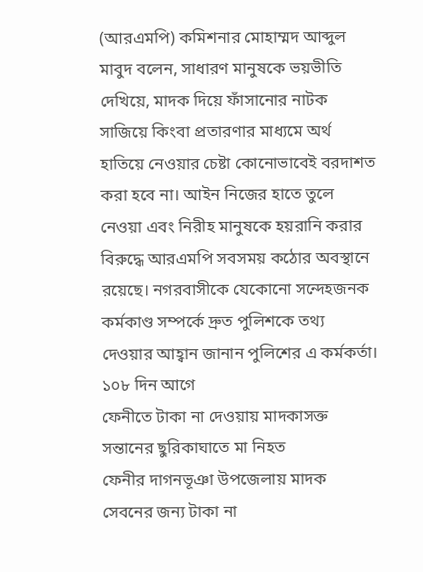(আরএমপি) কমিশনার মোহাম্মদ আব্দুল মাবুদ বলেন, সাধারণ মানুষকে ভয়ভীতি দেখিয়ে, মাদক দিয়ে ফাঁসানোর নাটক সাজিয়ে কিংবা প্রতারণার মাধ্যমে অর্থ হাতিয়ে নেওয়ার চেষ্টা কোনোভাবেই বরদাশত করা হবে না। আইন নিজের হাতে তুলে নেওয়া এবং নিরীহ মানুষকে হয়রানি করার বিরুদ্ধে আরএমপি সবসময় কঠোর অবস্থানে রয়েছে। নগরবাসীকে যেকোনো সন্দেহজনক কর্মকাণ্ড সম্পর্কে দ্রুত পুলিশকে তথ্য দেওয়ার আহ্বান জানান পুলিশের এ কর্মকর্তা।
১০৮ দিন আগে
ফেনীতে টাকা না দেওয়ায় মাদকাসক্ত সন্তানের ছুরিকাঘাতে মা নিহত
ফেনীর দাগনভূঞা উপজেলায় মাদক সেবনের জন্য টাকা না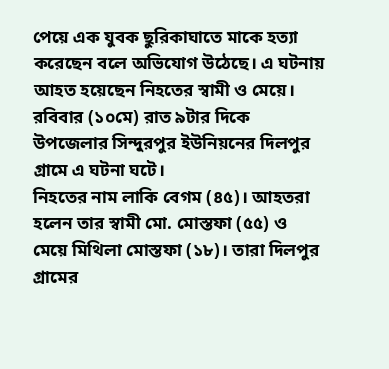পেয়ে এক যুবক ছুরিকাঘাতে মাকে হত্যা করেছেন বলে অভিযোগ উঠেছে। এ ঘটনায় আহত হয়েছেন নিহতের স্বামী ও মেয়ে।
রবিবার (১০মে) রাত ৯টার দিকে উপজেলার সিন্দুরপুর ইউনিয়নের দিলপুর গ্রামে এ ঘটনা ঘটে।
নিহতের নাম লাকি বেগম (৪৫)। আহতরা হলেন তার স্বামী মো. মোস্তফা (৫৫) ও মেয়ে মিথিলা মোস্তফা (১৮)। তারা দিলপুর গ্রামের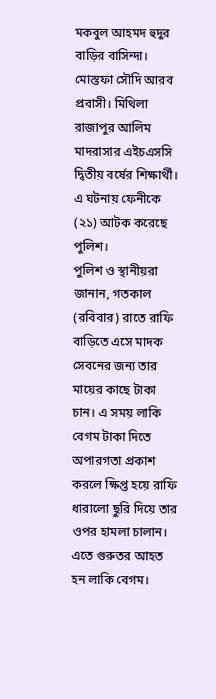মকবুল আহমদ হুদুর বাড়ির বাসিন্দা।
মোস্তফা সৌদি আরব প্রবাসী। মিথিলা রাজাপুর আলিম মাদরাসার এইচএসসি দ্বিতীয় বর্ষের শিক্ষার্থী।
এ ঘটনায় ফেনীকে (২১) আটক করেছে পুলিশ।
পুলিশ ও স্থানীয়রা জানান, গতকাল (রবিবার) রাতে রাফি বাড়িতে এসে মাদক সেবনের জন্য তার মায়ের কাছে টাকা চান। এ সময় লাকি বেগম টাকা দিতে অপারগতা প্রকাশ করলে ক্ষিপ্ত হয়ে রাফি ধারালো ছুরি দিয়ে তার ওপর হামলা চালান। এতে গুরুতর আহত হন লাকি বেগম।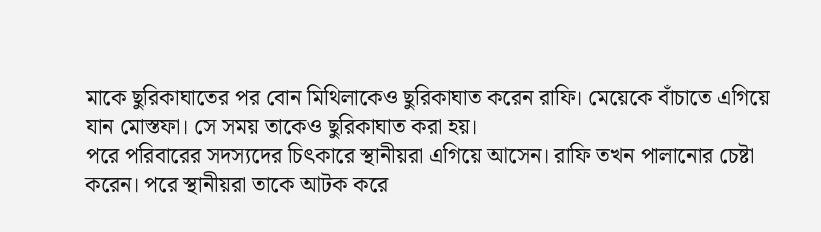মাকে ছুরিকাঘাতের পর বোন মিথিলাকেও ছুরিকাঘাত করেন রাফি। মেয়েকে বাঁচাতে এগিয়ে যান মোস্তফা। সে সময় তাকেও ছুরিকাঘাত করা হয়।
পরে পরিবারের সদস্যদের চিৎকারে স্থানীয়রা এগিয়ে আসেন। রাফি তখন পালানোর চেষ্টা করেন। পরে স্থানীয়রা তাকে আটক করে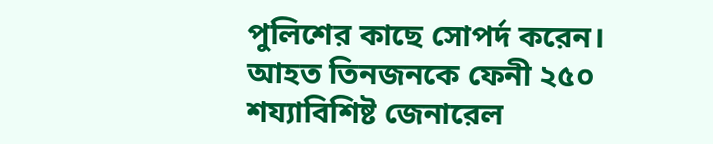পুলিশের কাছে সোপর্দ করেন।
আহত তিনজনকে ফেনী ২৫০ শয্যাবিশিষ্ট জেনারেল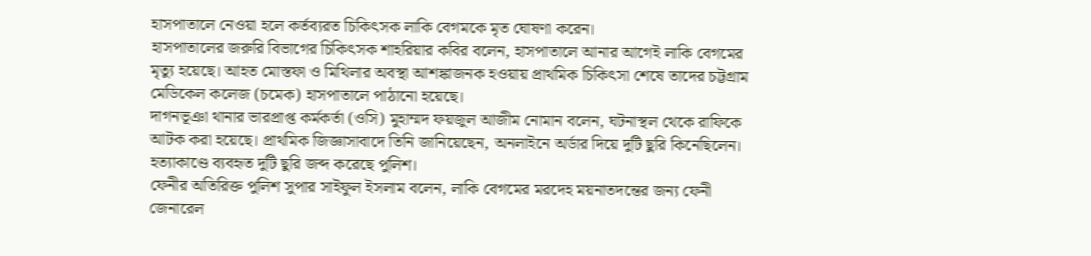হাসপাতালে নেওয়া হলে কর্তব্যরত চিকিৎসক লাকি বেগমকে মৃত ঘোষণা করেন।
হাসপাতালের জরুরি বিভাগের চিকিৎসক শাহরিয়ার কবির বলেন, হাসপাতালে আনার আগেই লাকি বেগমের মৃত্যু হয়েছে। আহত মোস্তফা ও মিথিলার অবস্থা আশঙ্কাজনক হওয়ায় প্রাথমিক চিকিৎসা শেষে তাদের চট্টগ্রাম মেডিকেল কলেজ (চমেক) হাসপাতালে পাঠানো হয়েছে।
দাগনভূঞা থানার ভারপ্রাপ্ত কর্মকর্তা (ওসি) মুহাম্মদ ফয়জুল আজীম নোমান বলেন, ঘটনাস্থল থেকে রাফিকে আটক করা হয়েছে। প্রাথমিক জিজ্ঞাসাবাদে তিনি জানিয়েছেন, অনলাইনে অর্ডার দিয়ে দুটি ছুরি কিনেছিলেন। হত্যাকাণ্ডে ব্যবহৃত দুটি ছুরি জব্দ করেছে পুলিশ।
ফেনীর অতিরিক্ত পুলিশ সুপার সাইফুল ইসলাম বলেন, লাকি বেগমের মরদেহ ময়নাতদন্তের জন্য ফেনী জেনারেল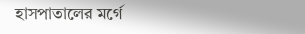হাসপাতালের মর্গে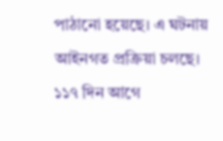পাঠানো হয়েছে। এ ঘটনায় আইনগত প্রক্রিয়া চলছে।
১১৭ দিন আগে